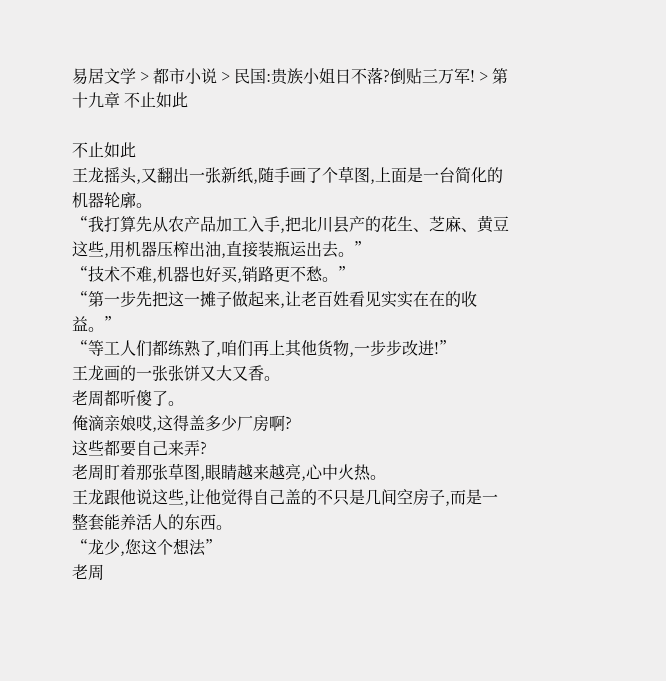易居文学 > 都市小说 > 民国:贵族小姐日不落?倒贴三万军! > 第十九章 不止如此

不止如此
王龙摇头,又翻出一张新纸,随手画了个草图,上面是一台简化的机器轮廓。
“我打算先从农产品加工入手,把北川县产的花生、芝麻、黄豆这些,用机器压榨出油,直接装瓶运出去。”
“技术不难,机器也好买,销路更不愁。”
“第一步先把这一摊子做起来,让老百姓看见实实在在的收益。”
“等工人们都练熟了,咱们再上其他货物,一步步改进!”
王龙画的一张张饼又大又香。
老周都听傻了。
俺滴亲娘哎,这得盖多少厂房啊?
这些都要自己来弄?
老周盯着那张草图,眼睛越来越亮,心中火热。
王龙跟他说这些,让他觉得自己盖的不只是几间空房子,而是一整套能养活人的东西。
“龙少,您这个想法”
老周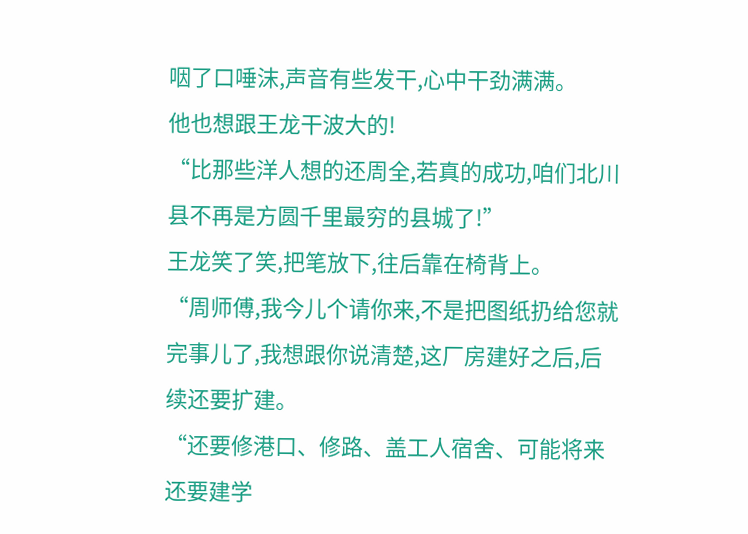咽了口唾沫,声音有些发干,心中干劲满满。
他也想跟王龙干波大的!
“比那些洋人想的还周全,若真的成功,咱们北川县不再是方圆千里最穷的县城了!”
王龙笑了笑,把笔放下,往后靠在椅背上。
“周师傅,我今儿个请你来,不是把图纸扔给您就完事儿了,我想跟你说清楚,这厂房建好之后,后续还要扩建。
“还要修港口、修路、盖工人宿舍、可能将来还要建学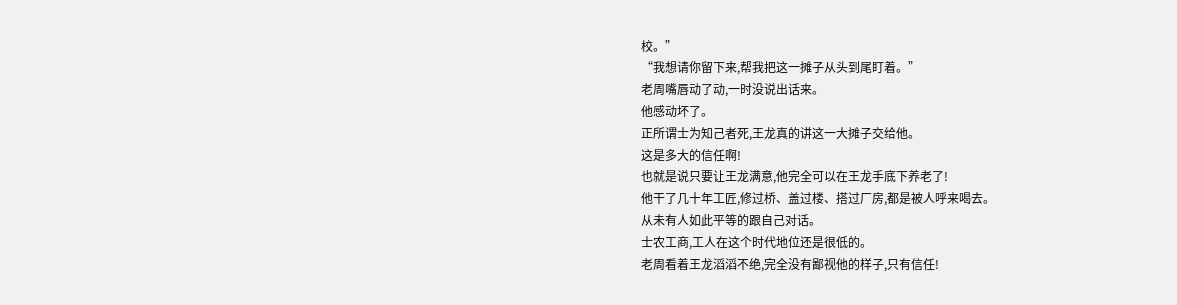校。”
“我想请你留下来,帮我把这一摊子从头到尾盯着。”
老周嘴唇动了动,一时没说出话来。
他感动坏了。
正所谓士为知己者死,王龙真的讲这一大摊子交给他。
这是多大的信任啊!
也就是说只要让王龙满意,他完全可以在王龙手底下养老了!
他干了几十年工匠,修过桥、盖过楼、搭过厂房,都是被人呼来喝去。
从未有人如此平等的跟自己对话。
士农工商,工人在这个时代地位还是很低的。
老周看着王龙滔滔不绝,完全没有鄙视他的样子,只有信任!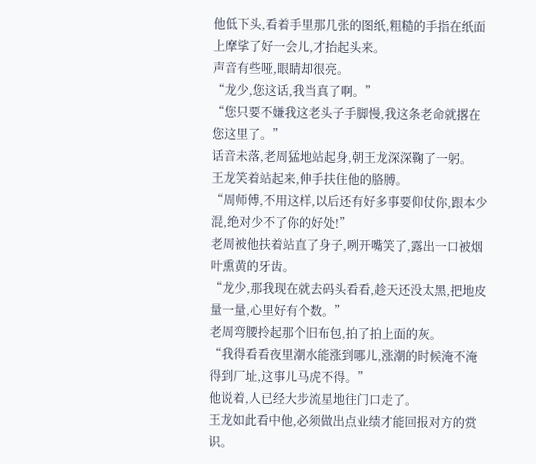他低下头,看着手里那几张的图纸,粗糙的手指在纸面上摩挲了好一会儿,才抬起头来。
声音有些哑,眼睛却很亮。
“龙少,您这话,我当真了啊。”
“您只要不嫌我这老头子手脚慢,我这条老命就撂在您这里了。”
话音未落,老周猛地站起身,朝王龙深深鞠了一躬。
王龙笑着站起来,伸手扶住他的胳膊。
“周师傅,不用这样,以后还有好多事要仰仗你,跟本少混,绝对少不了你的好处!”
老周被他扶着站直了身子,咧开嘴笑了,露出一口被烟叶熏黄的牙齿。
“龙少,那我现在就去码头看看,趁天还没太黑,把地皮量一量,心里好有个数。”
老周弯腰拎起那个旧布包,拍了拍上面的灰。
“我得看看夜里潮水能涨到哪儿,涨潮的时候淹不淹得到厂址,这事儿马虎不得。”
他说着,人已经大步流星地往门口走了。
王龙如此看中他,必须做出点业绩才能回报对方的赏识。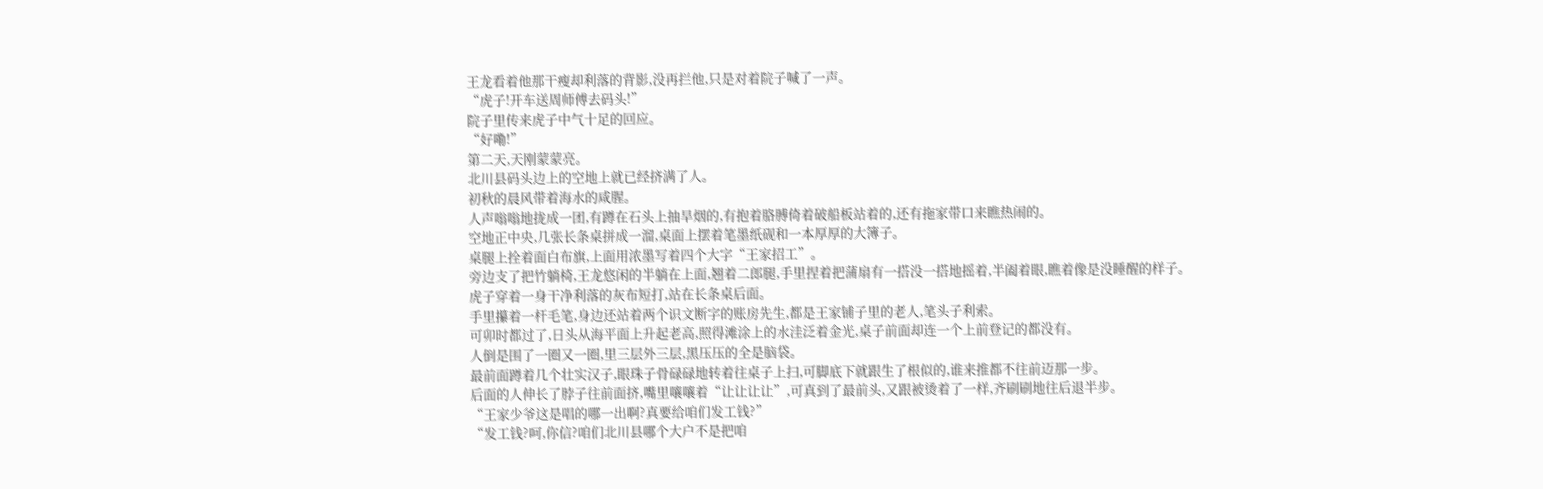王龙看着他那干瘦却利落的背影,没再拦他,只是对着院子喊了一声。
“虎子!开车送周师傅去码头!”
院子里传来虎子中气十足的回应。
“好嘞!”
第二天,天刚蒙蒙亮。
北川县码头边上的空地上就已经挤满了人。
初秋的晨风带着海水的咸腥。
人声嗡嗡地拢成一团,有蹲在石头上抽旱烟的,有抱着胳膊倚着破船板站着的,还有拖家带口来瞧热闹的。
空地正中央,几张长条桌拼成一溜,桌面上摆着笔墨纸砚和一本厚厚的大簿子。
桌腿上拴着面白布旗,上面用浓墨写着四个大字“王家招工”。
旁边支了把竹躺椅,王龙悠闲的半躺在上面,翘着二郎腿,手里捏着把蒲扇有一搭没一搭地摇着,半阖着眼,瞧着像是没睡醒的样子。
虎子穿着一身干净利落的灰布短打,站在长条桌后面。
手里攥着一杆毛笔,身边还站着两个识文断字的账房先生,都是王家铺子里的老人,笔头子利索。
可卯时都过了,日头从海平面上升起老高,照得滩涂上的水洼泛着金光,桌子前面却连一个上前登记的都没有。
人倒是围了一圈又一圈,里三层外三层,黑压压的全是脑袋。
最前面蹲着几个壮实汉子,眼珠子骨碌碌地转着往桌子上扫,可脚底下就跟生了根似的,谁来推都不往前迈那一步。
后面的人伸长了脖子往前面挤,嘴里嚷嚷着“让让让让”,可真到了最前头,又跟被烫着了一样,齐刷刷地往后退半步。
“王家少爷这是唱的哪一出啊?真要给咱们发工钱?”
“发工钱?呵,你信?咱们北川县哪个大户不是把咱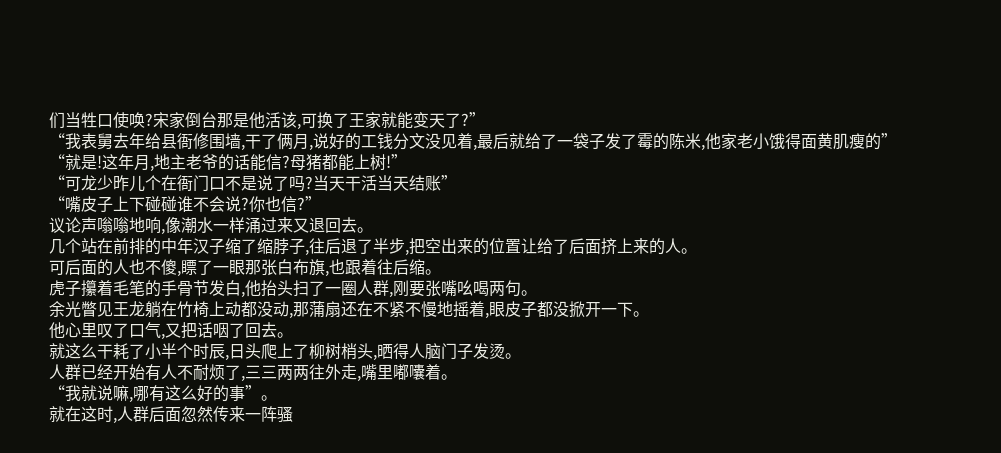们当牲口使唤?宋家倒台那是他活该,可换了王家就能变天了?”
“我表舅去年给县衙修围墙,干了俩月,说好的工钱分文没见着,最后就给了一袋子发了霉的陈米,他家老小饿得面黄肌瘦的”
“就是!这年月,地主老爷的话能信?母猪都能上树!”
“可龙少昨儿个在衙门口不是说了吗?当天干活当天结账”
“嘴皮子上下碰碰谁不会说?你也信?”
议论声嗡嗡地响,像潮水一样涌过来又退回去。
几个站在前排的中年汉子缩了缩脖子,往后退了半步,把空出来的位置让给了后面挤上来的人。
可后面的人也不傻,瞟了一眼那张白布旗,也跟着往后缩。
虎子攥着毛笔的手骨节发白,他抬头扫了一圈人群,刚要张嘴吆喝两句。
余光瞥见王龙躺在竹椅上动都没动,那蒲扇还在不紧不慢地摇着,眼皮子都没掀开一下。
他心里叹了口气,又把话咽了回去。
就这么干耗了小半个时辰,日头爬上了柳树梢头,晒得人脑门子发烫。
人群已经开始有人不耐烦了,三三两两往外走,嘴里嘟囔着。
“我就说嘛,哪有这么好的事”。
就在这时,人群后面忽然传来一阵骚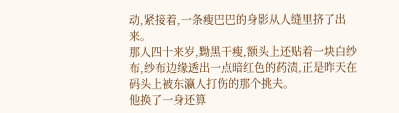动,紧接着,一条瘦巴巴的身影从人缝里挤了出来。
那人四十来岁,黝黑干瘦,额头上还贴着一块白纱布,纱布边缘透出一点暗红色的药渍,正是昨天在码头上被东瀛人打伤的那个挑夫。
他换了一身还算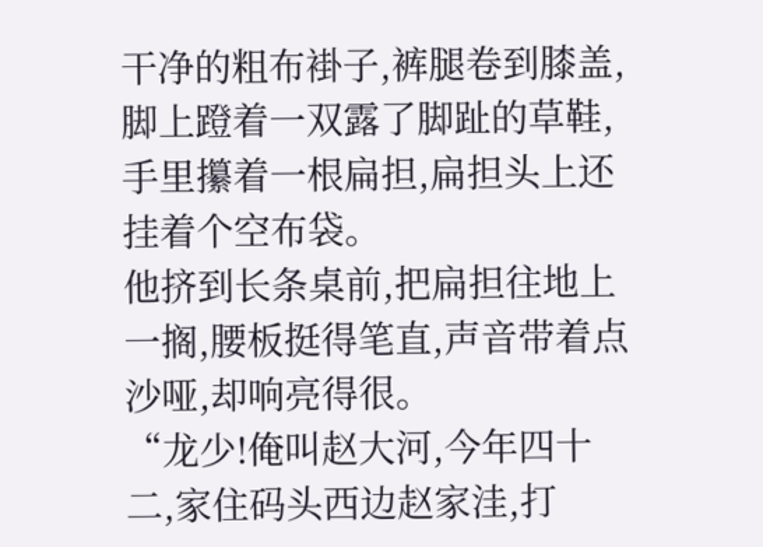干净的粗布褂子,裤腿卷到膝盖,脚上蹬着一双露了脚趾的草鞋,手里攥着一根扁担,扁担头上还挂着个空布袋。
他挤到长条桌前,把扁担往地上一搁,腰板挺得笔直,声音带着点沙哑,却响亮得很。
“龙少!俺叫赵大河,今年四十二,家住码头西边赵家洼,打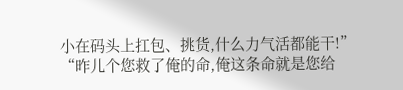小在码头上扛包、挑货,什么力气活都能干!”
“昨儿个您救了俺的命,俺这条命就是您给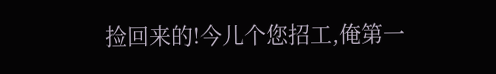捡回来的!今儿个您招工,俺第一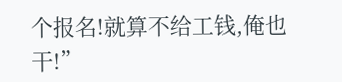个报名!就算不给工钱,俺也干!”